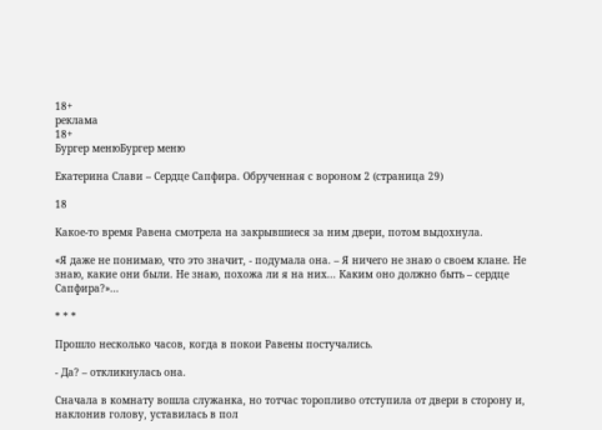18+
реклама
18+
Бургер менюБургер меню

Екатерина Слави – Сердце Сапфира. Обрученная с вороном 2 (страница 29)

18

Какое-то время Равена смотрела на закрывшиеся за ним двери, потом выдохнула.

«Я даже не понимаю, что это значит, - подумала она. – Я ничего не знаю о своем клане. Не знаю, какие они были. Не знаю, похожа ли я на них... Каким оно должно быть – сердце Сапфира?»...

* * *

Прошло несколько часов, когда в покои Равены постучались.

- Да? – откликнулась она.

Сначала в комнату вошла служанка, но тотчас торопливо отступила от двери в сторону и, наклонив голову, уставилась в пол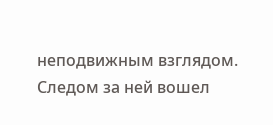неподвижным взглядом. Следом за ней вошел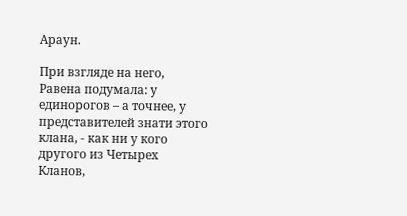Араун.

При взгляде на него, Равена подумала: у единорогов – а точнее, у представителей знати этого клана, - как ни у кого другого из Четырех Кланов,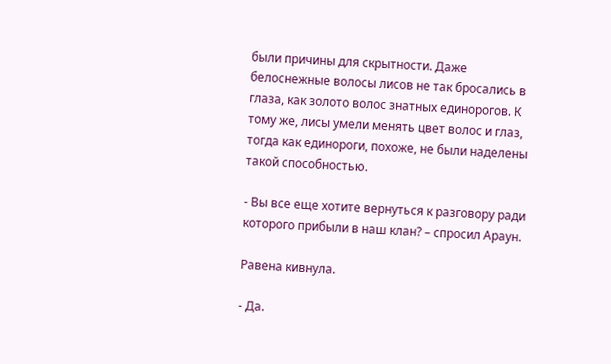были причины для скрытности. Даже белоснежные волосы лисов не так бросались в глаза, как золото волос знатных единорогов. К тому же, лисы умели менять цвет волос и глаз, тогда как единороги, похоже, не были наделены такой способностью.

- Вы все еще хотите вернуться к разговору ради которого прибыли в наш клан? – спросил Араун.

Равена кивнула.

- Да.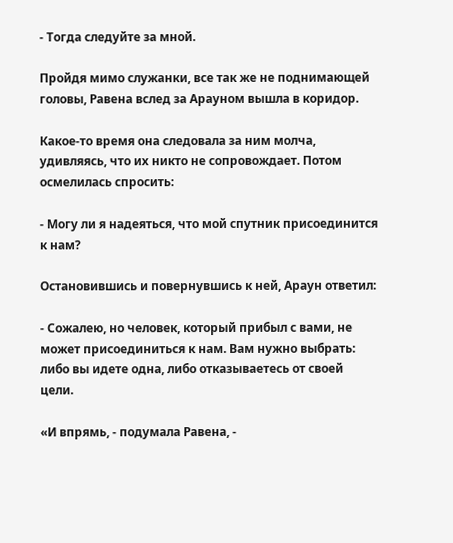- Тогда следуйте за мной.

Пройдя мимо служанки, все так же не поднимающей головы, Равена вслед за Арауном вышла в коридор.

Какое-то время она следовала за ним молча, удивляясь, что их никто не сопровождает. Потом осмелилась спросить:

- Могу ли я надеяться, что мой спутник присоединится к нам?

Остановившись и повернувшись к ней, Араун ответил:

- Сожалею, но человек, который прибыл с вами, не может присоединиться к нам. Вам нужно выбрать: либо вы идете одна, либо отказываетесь от своей цели.

«И впрямь, - подумала Равена, -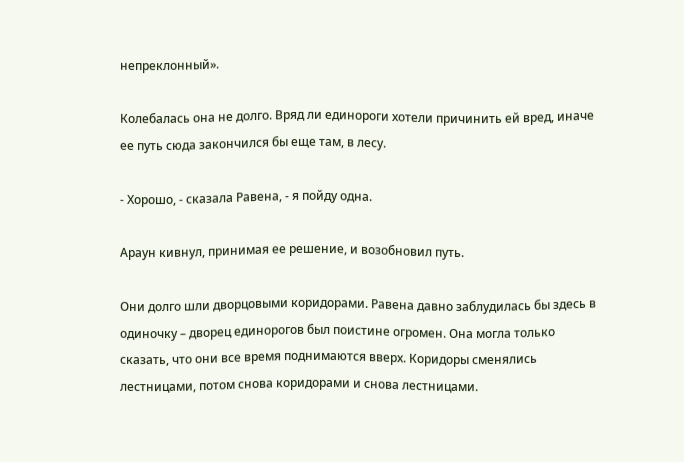непреклонный».

Колебалась она не долго. Вряд ли единороги хотели причинить ей вред, иначе ее путь сюда закончился бы еще там, в лесу.

- Хорошо, - сказала Равена, - я пойду одна.

Араун кивнул, принимая ее решение, и возобновил путь.

Они долго шли дворцовыми коридорами. Равена давно заблудилась бы здесь в одиночку – дворец единорогов был поистине огромен. Она могла только сказать, что они все время поднимаются вверх. Коридоры сменялись лестницами, потом снова коридорами и снова лестницами.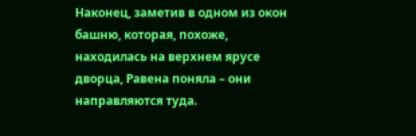Наконец, заметив в одном из окон башню, которая, похоже, находилась на верхнем ярусе дворца, Равена поняла – они направляются туда.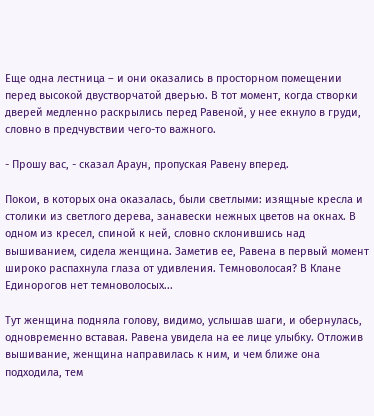Еще одна лестница – и они оказались в просторном помещении перед высокой двустворчатой дверью. В тот момент, когда створки дверей медленно раскрылись перед Равеной, у нее екнуло в груди, словно в предчувствии чего-то важного.

- Прошу вас, - сказал Араун, пропуская Равену вперед.

Покои, в которых она оказалась, были светлыми: изящные кресла и столики из светлого дерева, занавески нежных цветов на окнах. В одном из кресел, спиной к ней, словно склонившись над вышиванием, сидела женщина. Заметив ее, Равена в первый момент широко распахнула глаза от удивления. Темноволосая? В Клане Единорогов нет темноволосых...

Тут женщина подняла голову, видимо, услышав шаги, и обернулась, одновременно вставая. Равена увидела на ее лице улыбку. Отложив вышивание, женщина направилась к ним, и чем ближе она подходила, тем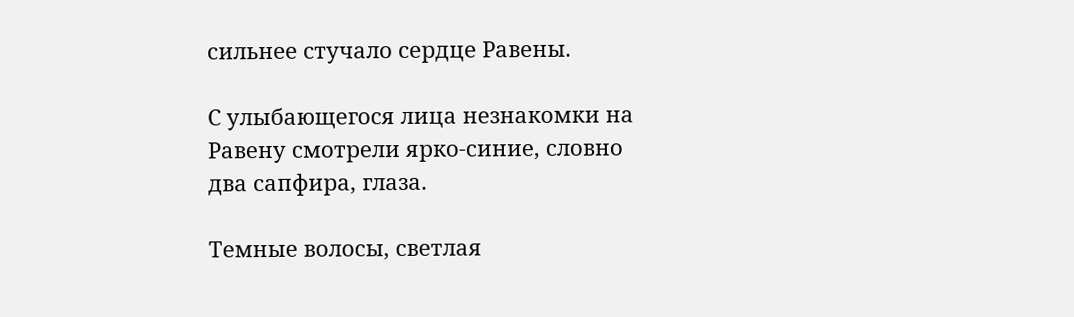сильнее стучало сердце Равены.

С улыбающегося лица незнакомки на Равену смотрели ярко-синие, словно два сапфира, глаза.

Темные волосы, светлая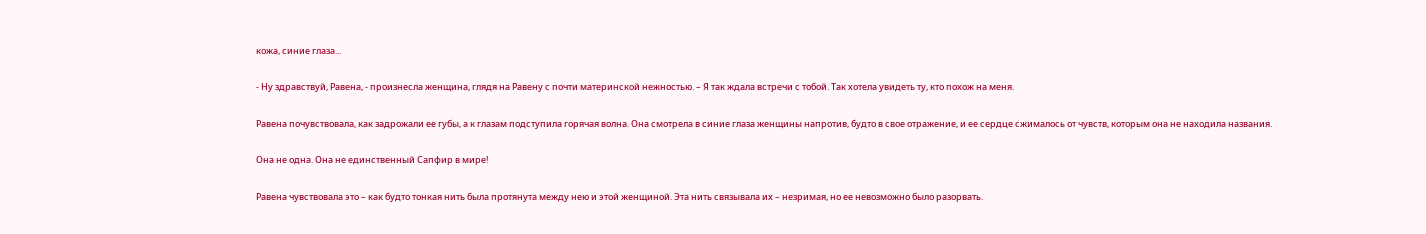кожа, синие глаза...

- Ну здравствуй, Равена, - произнесла женщина, глядя на Равену с почти материнской нежностью. – Я так ждала встречи с тобой. Так хотела увидеть ту, кто похож на меня.

Равена почувствовала, как задрожали ее губы, а к глазам подступила горячая волна. Она смотрела в синие глаза женщины напротив, будто в свое отражение, и ее сердце сжималось от чувств, которым она не находила названия.

Она не одна. Она не единственный Сапфир в мире!

Равена чувствовала это – как будто тонкая нить была протянута между нею и этой женщиной. Эта нить связывала их – незримая, но ее невозможно было разорвать.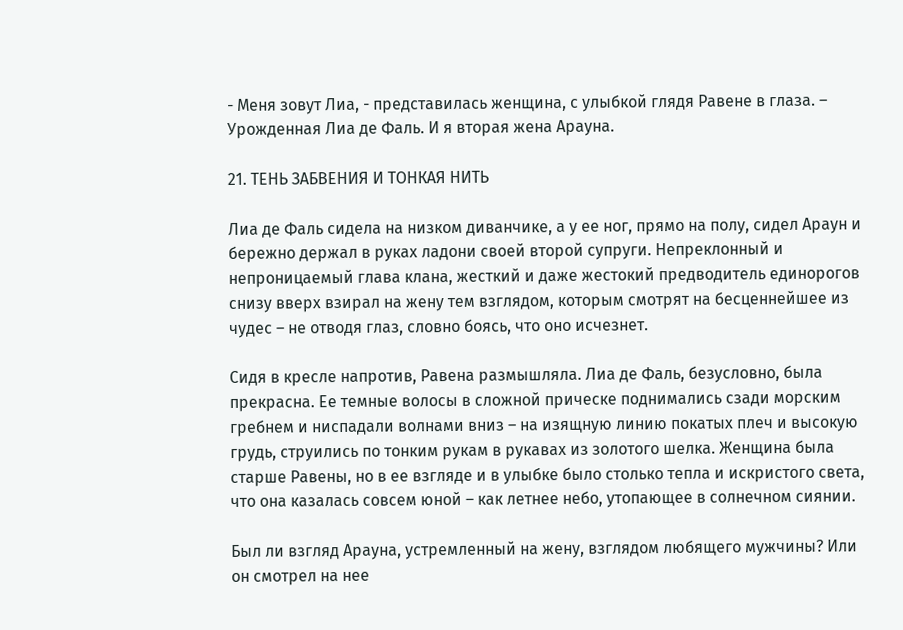- Меня зовут Лиа, - представилась женщина, с улыбкой глядя Равене в глаза. – Урожденная Лиа де Фаль. И я вторая жена Арауна.

21. ТЕНЬ ЗАБВЕНИЯ И ТОНКАЯ НИТЬ

Лиа де Фаль сидела на низком диванчике, а у ее ног, прямо на полу, сидел Араун и бережно держал в руках ладони своей второй супруги. Непреклонный и непроницаемый глава клана, жесткий и даже жестокий предводитель единорогов снизу вверх взирал на жену тем взглядом, которым смотрят на бесценнейшее из чудес – не отводя глаз, словно боясь, что оно исчезнет.

Сидя в кресле напротив, Равена размышляла. Лиа де Фаль, безусловно, была прекрасна. Ее темные волосы в сложной прическе поднимались сзади морским гребнем и ниспадали волнами вниз – на изящную линию покатых плеч и высокую грудь, струились по тонким рукам в рукавах из золотого шелка. Женщина была старше Равены, но в ее взгляде и в улыбке было столько тепла и искристого света, что она казалась совсем юной – как летнее небо, утопающее в солнечном сиянии.

Был ли взгляд Арауна, устремленный на жену, взглядом любящего мужчины? Или он смотрел на нее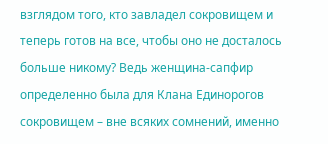взглядом того, кто завладел сокровищем и теперь готов на все, чтобы оно не досталось больше никому? Ведь женщина-сапфир определенно была для Клана Единорогов сокровищем – вне всяких сомнений, именно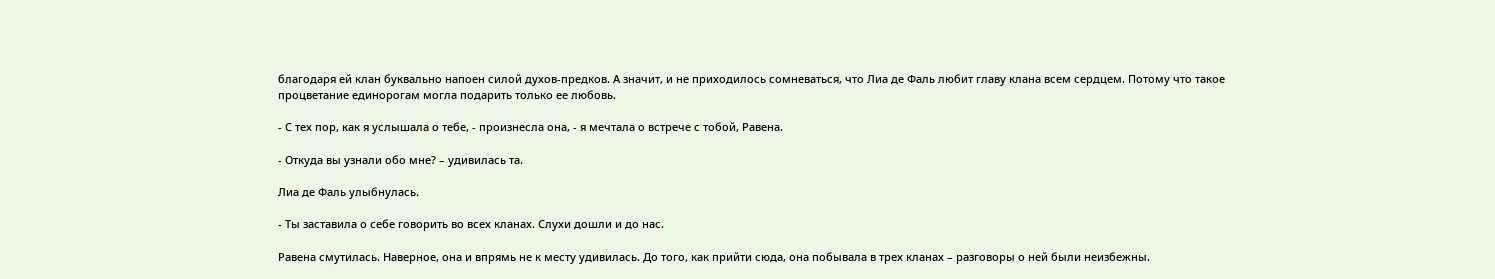благодаря ей клан буквально напоен силой духов-предков. А значит, и не приходилось сомневаться, что Лиа де Фаль любит главу клана всем сердцем. Потому что такое процветание единорогам могла подарить только ее любовь.

- С тех пор, как я услышала о тебе, - произнесла она, - я мечтала о встрече с тобой, Равена.

- Откуда вы узнали обо мне? – удивилась та.

Лиа де Фаль улыбнулась.

- Ты заставила о себе говорить во всех кланах. Слухи дошли и до нас.

Равена смутилась. Наверное, она и впрямь не к месту удивилась. До того, как прийти сюда, она побывала в трех кланах – разговоры о ней были неизбежны.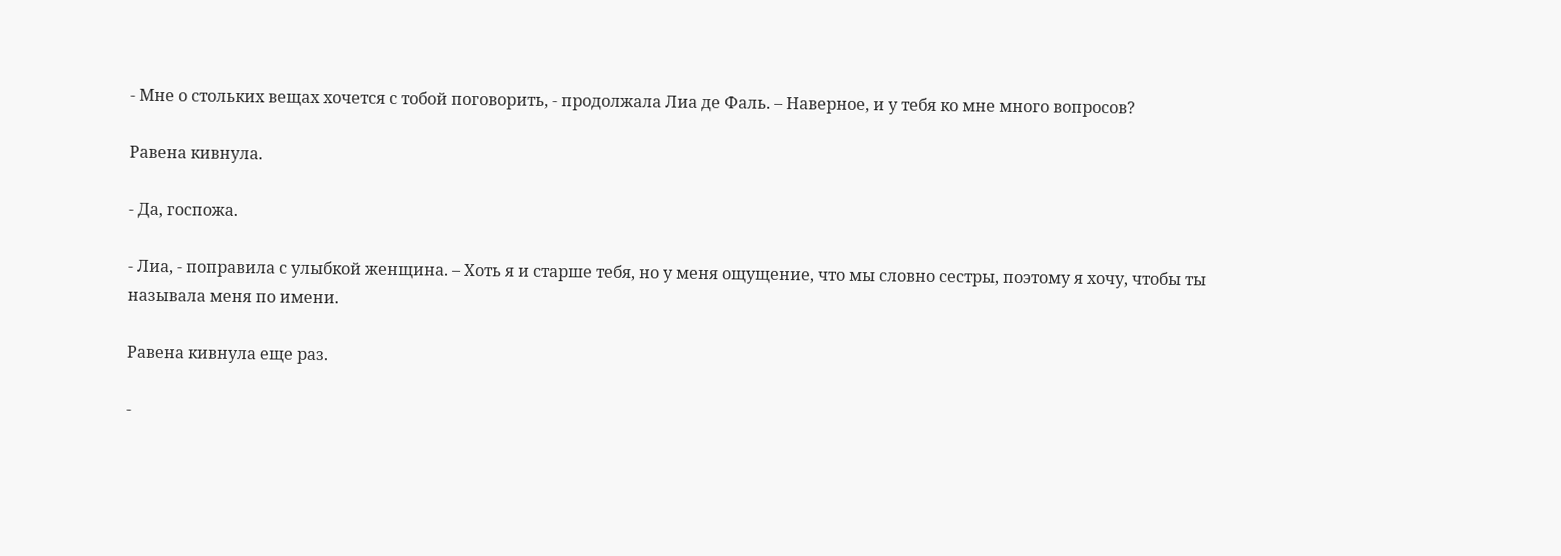- Мне о стольких вещах хочется с тобой поговорить, - продолжала Лиа де Фаль. – Наверное, и у тебя ко мне много вопросов?

Равена кивнула.

- Да, госпожа.

- Лиа, - поправила с улыбкой женщина. – Хоть я и старше тебя, но у меня ощущение, что мы словно сестры, поэтому я хочу, чтобы ты называла меня по имени.

Равена кивнула еще раз.

-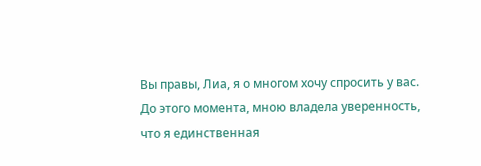Вы правы, Лиа, я о многом хочу спросить у вас. До этого момента, мною владела уверенность, что я единственная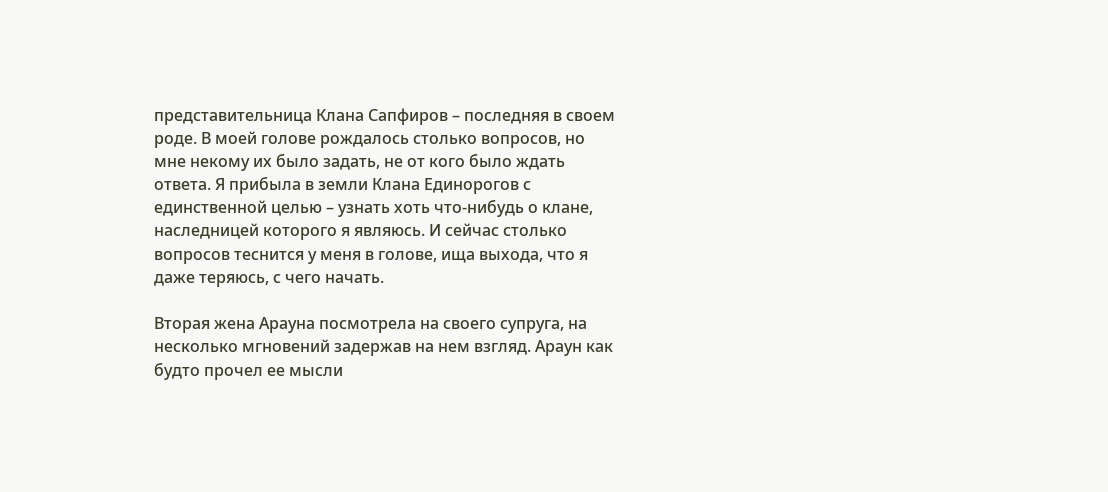представительница Клана Сапфиров – последняя в своем роде. В моей голове рождалось столько вопросов, но мне некому их было задать, не от кого было ждать ответа. Я прибыла в земли Клана Единорогов с единственной целью – узнать хоть что-нибудь о клане, наследницей которого я являюсь. И сейчас столько вопросов теснится у меня в голове, ища выхода, что я даже теряюсь, с чего начать.

Вторая жена Арауна посмотрела на своего супруга, на несколько мгновений задержав на нем взгляд. Араун как будто прочел ее мысли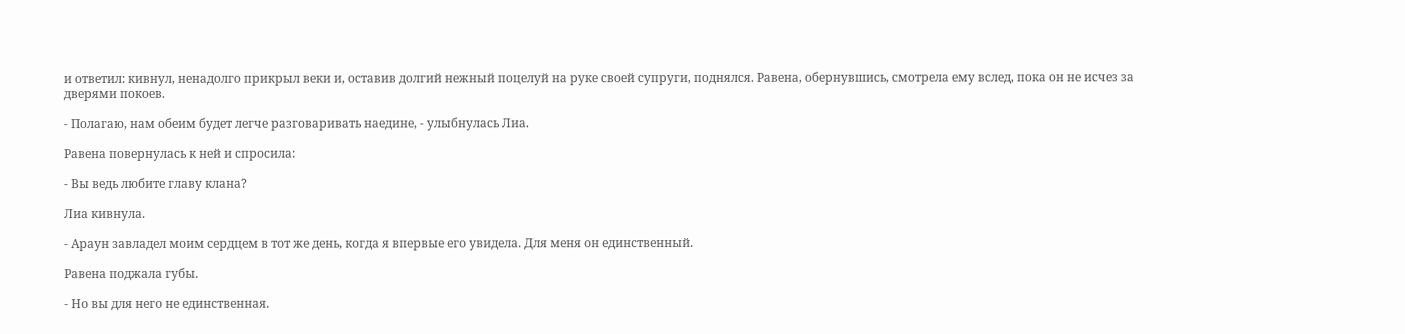и ответил: кивнул, ненадолго прикрыл веки и, оставив долгий нежный поцелуй на руке своей супруги, поднялся. Равена, обернувшись, смотрела ему вслед, пока он не исчез за дверями покоев.

- Полагаю, нам обеим будет легче разговаривать наедине, - улыбнулась Лиа.

Равена повернулась к ней и спросила:

- Вы ведь любите главу клана?

Лиа кивнула.

- Араун завладел моим сердцем в тот же день, когда я впервые его увидела. Для меня он единственный.

Равена поджала губы.

- Но вы для него не единственная.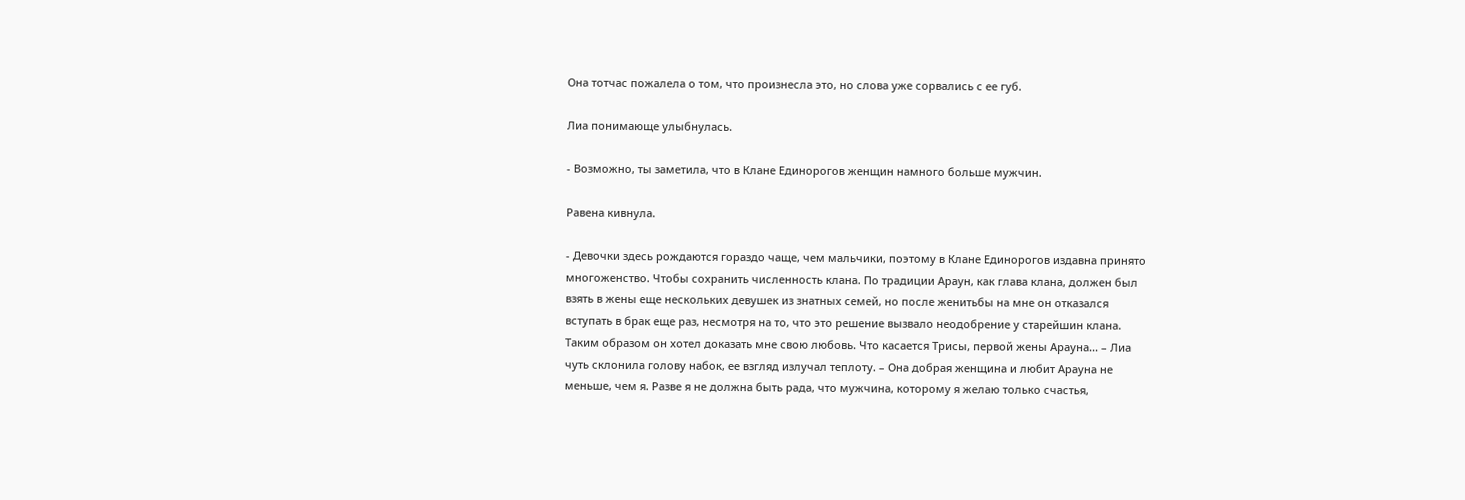Она тотчас пожалела о том, что произнесла это, но слова уже сорвались с ее губ.

Лиа понимающе улыбнулась.

- Возможно, ты заметила, что в Клане Единорогов женщин намного больше мужчин.

Равена кивнула.

- Девочки здесь рождаются гораздо чаще, чем мальчики, поэтому в Клане Единорогов издавна принято многоженство. Чтобы сохранить численность клана. По традиции Араун, как глава клана, должен был взять в жены еще нескольких девушек из знатных семей, но после женитьбы на мне он отказался вступать в брак еще раз, несмотря на то, что это решение вызвало неодобрение у старейшин клана. Таким образом он хотел доказать мне свою любовь. Что касается Трисы, первой жены Арауна... – Лиа чуть склонила голову набок, ее взгляд излучал теплоту. – Она добрая женщина и любит Арауна не меньше, чем я. Разве я не должна быть рада, что мужчина, которому я желаю только счастья,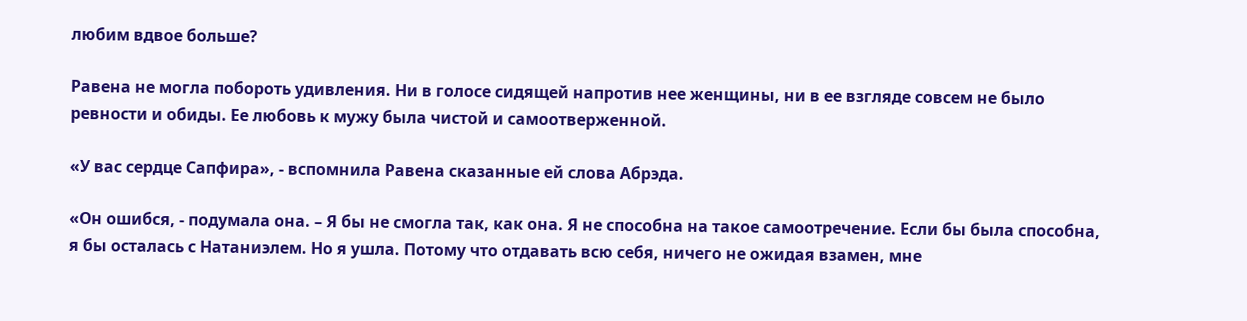любим вдвое больше?

Равена не могла побороть удивления. Ни в голосе сидящей напротив нее женщины, ни в ее взгляде совсем не было ревности и обиды. Ее любовь к мужу была чистой и самоотверженной.

«У вас сердце Сапфира», - вспомнила Равена сказанные ей слова Абрэда.

«Он ошибся, - подумала она. – Я бы не смогла так, как она. Я не способна на такое самоотречение. Если бы была способна, я бы осталась с Натаниэлем. Но я ушла. Потому что отдавать всю себя, ничего не ожидая взамен, мне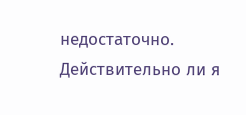недостаточно. Действительно ли я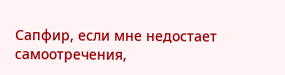Сапфир, если мне недостает самоотречения,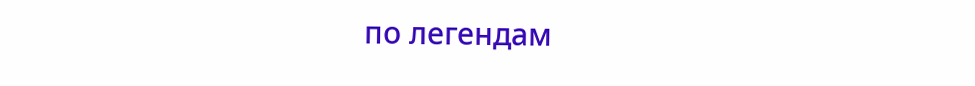по легендам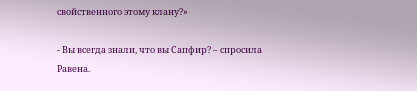свойственного этому клану?»

- Вы всегда знали, что вы Сапфир? – спросила Равена.